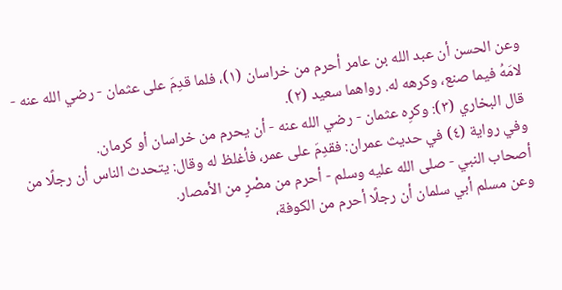وعن الحسن أن عبد الله بن عامر أحرم من خراسان (١)، فلما قدِمَ على عثمان - رضي الله عنه - لامَهُ فيما صنع، وكرهه له. رواهما سعيد (٢).
قال البخاري (٣): وكرِه عثمان - رضي الله عنه - أن يحرم من خراسان أو كرمان.
وفي رواية (٤) في حديث عمران: فقدِمَ على عمر، فأغلظ له وقال: يتحدث الناس أن رجلًا من أصحاب النبي - صلى الله عليه وسلم - أحرم من مصْرٍ من الأمصار.
وعن مسلم أبي سلمان أن رجلًا أحرم من الكوفة،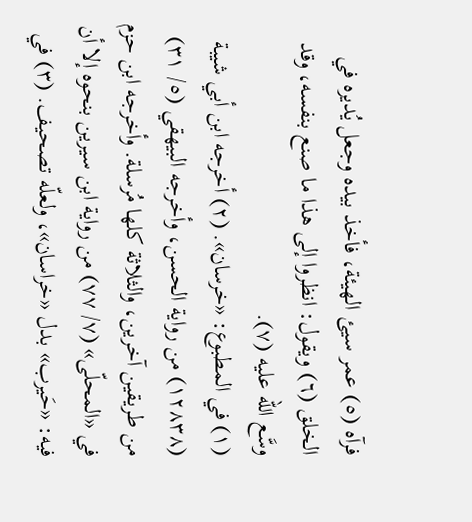فرآه (٥) عمر سيئ الهيئة، فأخذ بيده وجعل يُديره في الخلق (٦) ويقول: انظروا إلى هذا ما صنع بنفسه، وقد وسَّع الله عليه (٧).
(١) في المطبوع: «خرسان». (٢) أخرجه ابن أبي شيبة (١٢٨٣٨) من رواية الحسن، وأخرجه البيهقي (٥/ ٣١) من طريقين آخرين، والثلاثة كلها مُرسلة. وأخرجه ابن حزم في «المحلّى» (٧/ ٧٧) من رواية ابن سيرين بنحوه إلا أن فيه: «حَيرب» بدل «خراسان»، ولعلّه تصحيف. (٣) في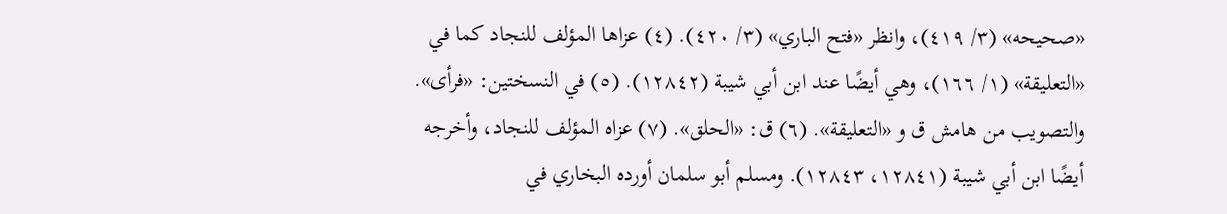«صحيحه» (٣/ ٤١٩)، وانظر «فتح الباري» (٣/ ٤٢٠). (٤) عزاها المؤلف للنجاد كما في «التعليقة» (١/ ١٦٦)، وهي أيضًا عند ابن أبي شيبة (١٢٨٤٢). (٥) في النسختين: «فرأى». والتصويب من هامش ق و «التعليقة». (٦) ق: «الحلق». (٧) عزاه المؤلف للنجاد، وأخرجه أيضًا ابن أبي شيبة (١٢٨٤١، ١٢٨٤٣). ومسلم أبو سلمان أورده البخاري في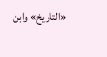«التاريخ» وابن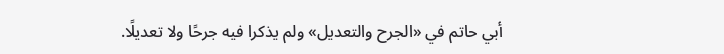أبي حاتم في «الجرح والتعديل» ولم يذكرا فيه جرحًا ولا تعديلًا.